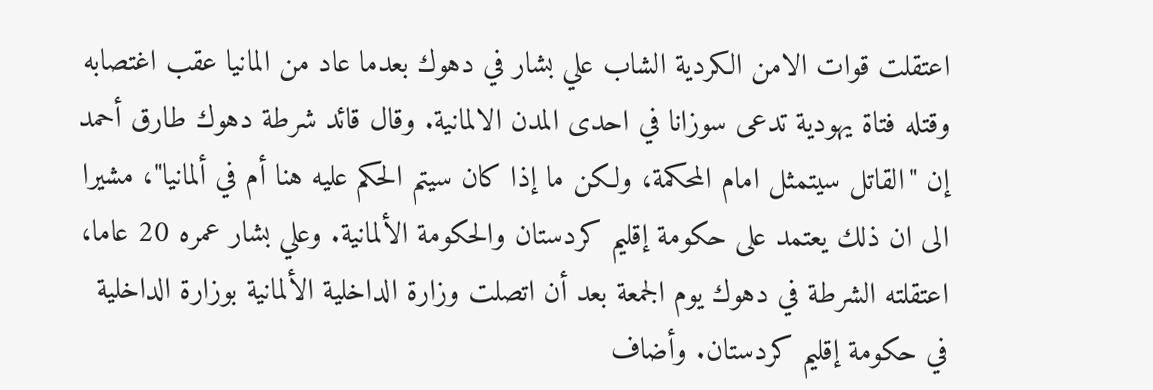اعتقلت قوات الامن الكردية الشاب علي بشار في دهوك بعدما عاد من المانيا عقب اغتصابه وقتله فتاة يهودية تدعى سوزانا في احدى المدن الالمانية. وقال قائد شرطة دهوك طارق أحمد إن "القاتل سيتمثل امام المحكمة، ولكن ما إذا كان سيتم الحكم عليه هنا أم في ألمانيا"، مشيرا الى ان ذلك يعتمد على حكومة إقليم كردستان والحكومة الألمانية. وعلي بشار عمره 20 عاما، اعتقلته الشرطة في دهوك يوم الجمعة بعد أن اتصلت وزارة الداخلية الألمانية بوزارة الداخلية في حكومة إقليم كردستان. وأضاف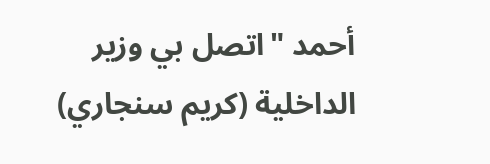أحمد "اتصل بي وزير الداخلية (كريم سنجاري)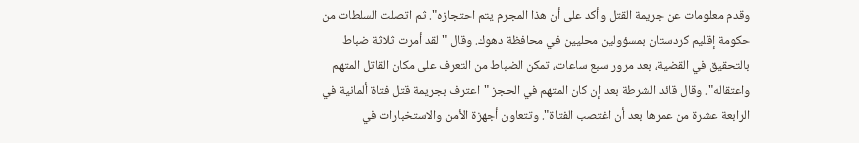وقدم معلومات عن جريمة القتل وأكد على أن هذا المجرم يتم احتجازه". ثم اتصلت السلطات من حكومة إقليم كردستان بمسؤولين محليين في محافظة دهوك. وقال "لقد أمرت ثلاثة ضباط بالتحقيق في القضية، بعد مرور سبع ساعات، تمكن الضباط من التعرف على مكان القاتل المتهم واعتقاله". وقال قائد الشرطة بعد إن كان المتهم في الحجز "اعترف بجريمة قتل فتاة ألمانية في الرابعة عشرة من عمرها بعد أن اغتصب الفتاة". وتتعاون أجهزة الأمن والاستخبارات في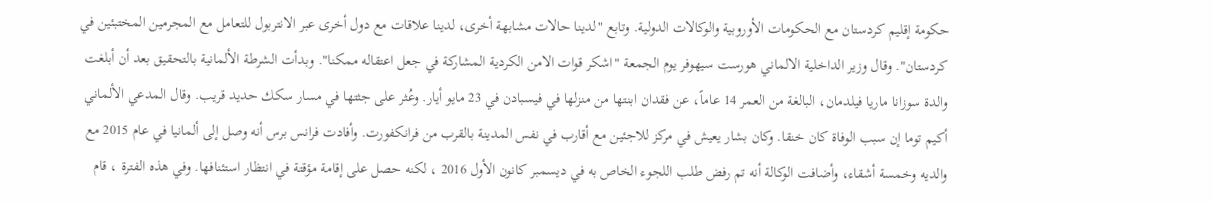حكومة إقليم كردستان مع الحكومات الأوروبية والوكالات الدولية. وتابع "لدينا حالات مشابهة أخرى، لدينا علاقات مع دول أخرى عبر الانتربول للتعامل مع المجرمين المختبئين في كردستان". وقال وزير الداخلية الالماني هورست سيهوفر يوم الجمعة "اشكر قوات الامن الكردية المشاركة في جعل اعتقاله ممكنا". وبدأت الشرطة الألمانية بالتحقيق بعد أن أبلغت والدة سوزانا ماريا فيلدمان، البالغة من العمر 14 عاماً، عن فقدان ابنتها من منزلها في فيسبادن في 23 مايو أيار. وعُثر على جثتها في مسار سكك حديد قريب. وقال المدعي الألماني أكيم توما إن سبب الوفاة كان خنقا. وكان بشار يعيش في مركز للاجئين مع أقارب في نفس المدينة بالقرب من فرانكفورت. وأفادت فرانس برس أنه وصل إلى ألمانيا في عام 2015 مع والديه وخمسة أشقاء، وأضافت الوكالة أنه تم رفض طلب اللجوء الخاص به في ديسمبر كانون الأول 2016 ، لكنه حصل على إقامة مؤقتة في انتظار استئنافها. وفي هذه الفترة ، قام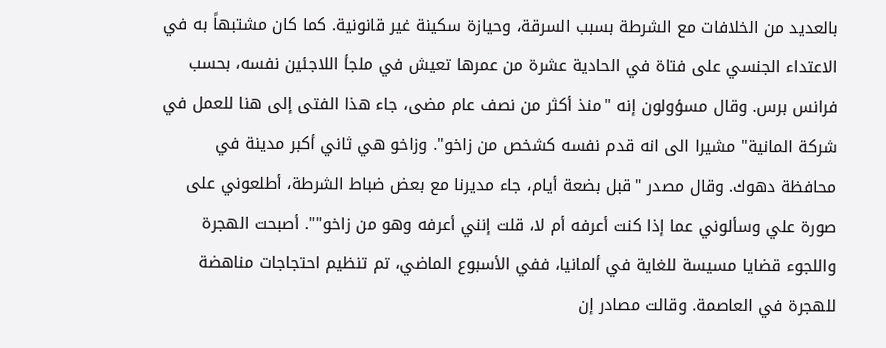بالعديد من الخلافات مع الشرطة بسبب السرقة، وحيازة سكينة غير قانونية. كما كان مشتبهاً به في الاعتداء الجنسي على فتاة في الحادية عشرة من عمرها تعيش في ملجأ اللاجئين نفسه، بحسب فرانس برس. وقال مسؤولون إنه "منذ أكثر من نصف عام مضى، جاء هذا الفتى إلى هنا للعمل في شركة المانية" مشيرا الى انه قدم نفسه كشخص من زاخو". وزاخو هي ثاني أكبر مدينة في محافظة دهوك. وقال مصدر "قبل بضعة أيام، جاء مديرنا مع بعض ضباط الشرطة، أطلعوني على صورة علي وسألوني عما إذا كنت أعرفه أم لا، قلت إنني أعرفه وهو من زاخو"". أصبحت الهجرة واللجوء قضايا مسيسة للغاية في ألمانيا، ففي الأسبوع الماضي، تم تنظيم احتجاجات مناهضة للهجرة في العاصمة. وقالت مصادر إن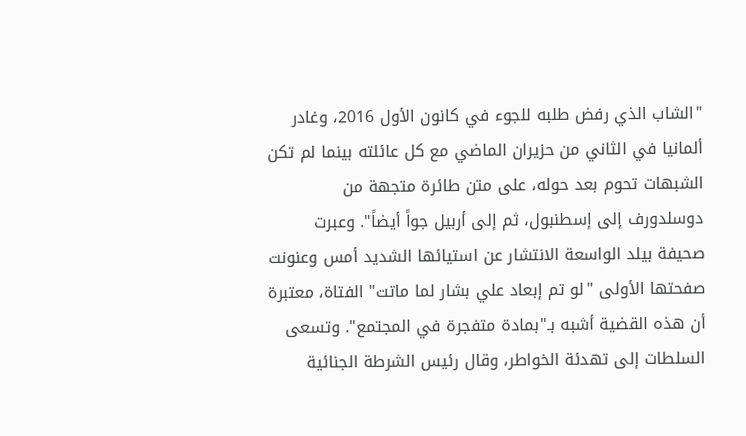"الشاب الذي رفض طلبه للجوء في كانون الأول 2016، وغادر ألمانيا في الثاني من حزيران الماضي مع كل عائلته بينما لم تكن الشبهات تحوم بعد حوله، على متن طائرة متجهة من دوسلدورف إلى إسطنبول، ثم إلى أربيل جواً أيضاً". وعبرت صحيفة بيلد الواسعة الانتشار عن استيائها الشديد أمس وعنونت صفحتها الأولى "لو تم إبعاد علي بشار لما ماتت" الفتاة، معتبرة أن هذه القضية أشبه بـ"بمادة متفجرة في المجتمع". وتسعى السلطات إلى تهدئة الخواطر، وقال رئيس الشرطة الجنائية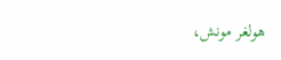هولغر مونش،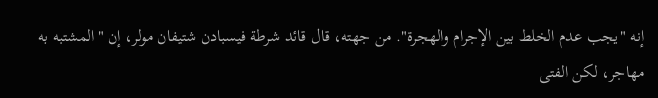إنه "يجب عدم الخلط بين الإجرام والهجرة". من جهته، قال قائد شرطة فيسبادن شتيفان مولر، إن "المشتبه به مهاجر، لكن الفتى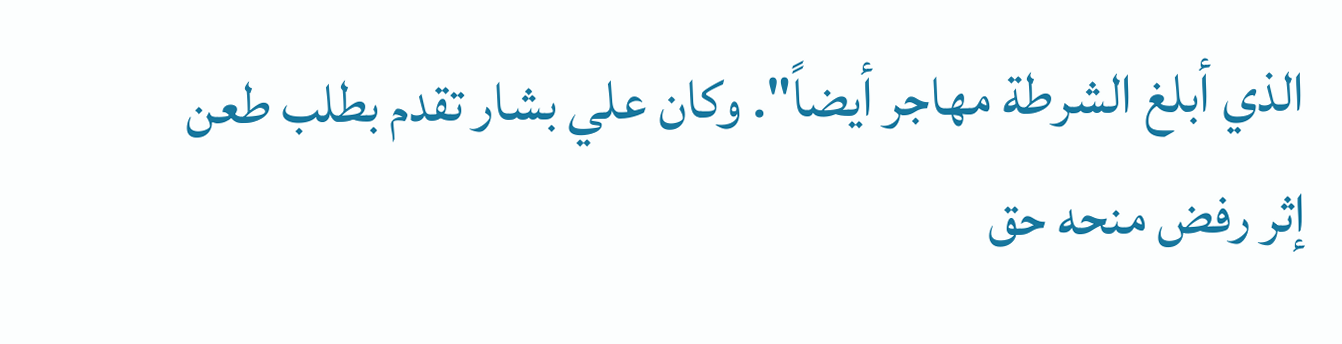الذي أبلغ الشرطة مهاجر أيضاً". وكان علي بشار تقدم بطلب طعن إثر رفض منحه حق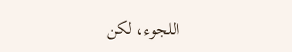اللجوء، لكن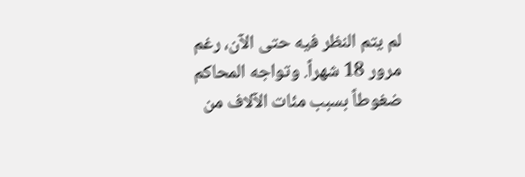لم يتم النظر فيه حتى الآن، رغم مرور 18 شهراً. وتواجه المحاكم ضغوطاً بسبب مئات الآلاف من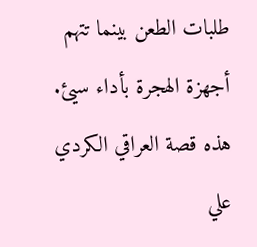طلبات الطعن بينما تتهم أجهزة الهجرة بأداء سيئ.
هذه قصة العراقي الكردي علي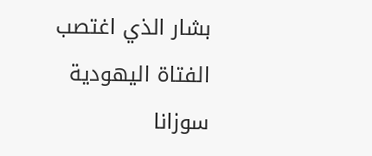بشار الذي اغتصب الفتاة اليهودية سوزانا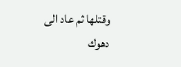وقتلها ثم عاد الى دهوك